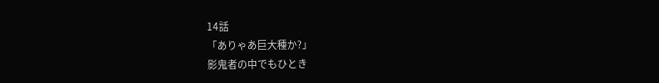14話
「ありゃあ巨大種か?」
影鬼者の中でもひとき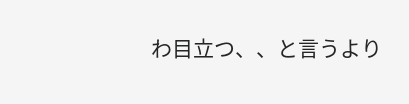わ目立つ、、と言うより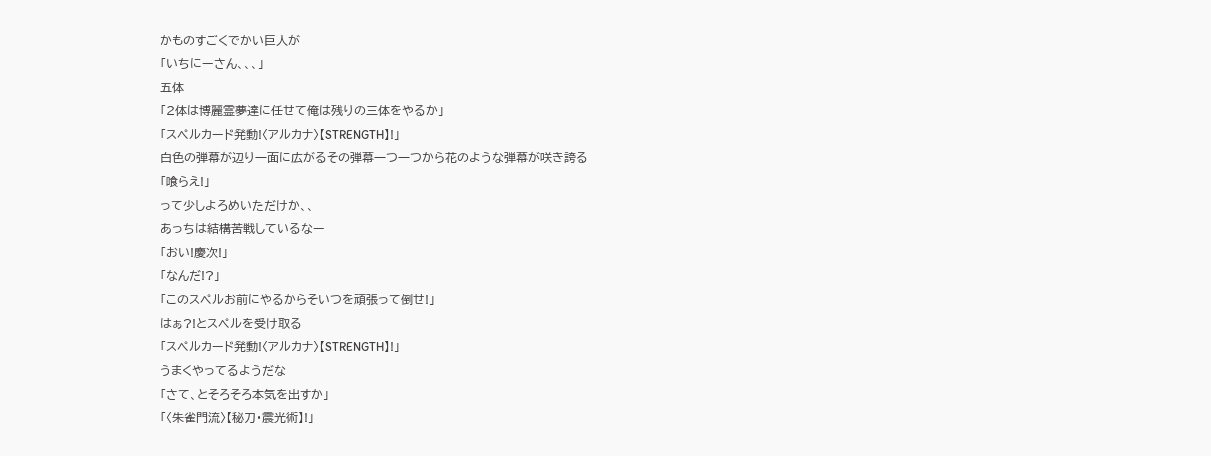かものすごくでかい巨人が
「いちにーさん、、、」
五体
「2体は博麗霊夢達に任せて俺は残りの三体をやるか」
「スペルカード発動!〈アルカナ〉【STRENGTH】!」
白色の弾幕が辺り一面に広がるその弾幕一つ一つから花のような弾幕が咲き誇る
「喰らえ!」
って少しよろめいただけか、、
あっちは結構苦戦しているなー
「おい!慶次!」
「なんだ!?」
「このスペルお前にやるからそいつを頑張って倒せ!」
はぁ?!とスペルを受け取る
「スペルカード発動!〈アルカナ〉【STRENGTH】!」
うまくやってるようだな
「さて、とそろそろ本気を出すか」
「〈朱雀門流〉【秘刀・震光術】!」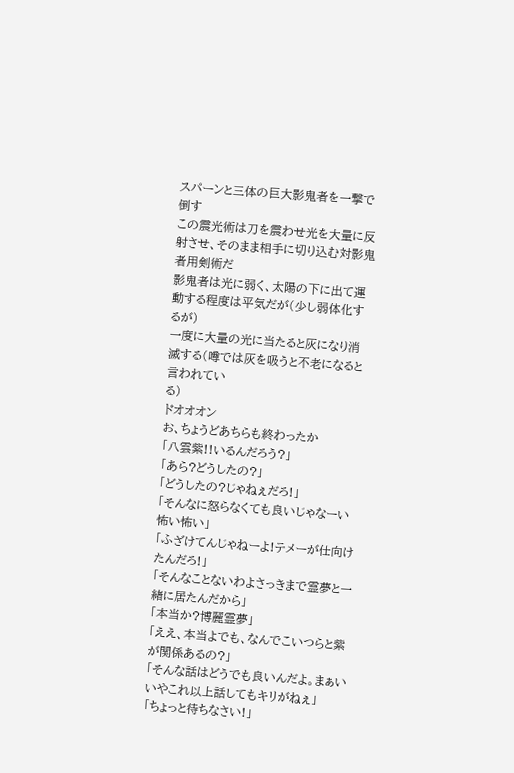スパーンと三体の巨大影鬼者を一撃で倒す
この震光術は刀を震わせ光を大量に反射させ、そのまま相手に切り込む対影鬼者用剣術だ
影鬼者は光に弱く、太陽の下に出て運動する程度は平気だが(少し弱体化するが)
一度に大量の光に当たると灰になり消滅する(噂では灰を吸うと不老になると言われてい
る)
ドオオオン
お、ちょうどあちらも終わったか
「八雲紫!!いるんだろう?」
「あら?どうしたの?」
「どうしたの?じゃねぇだろ!」
「そんなに怒らなくても良いじゃなーい怖い怖い」
「ふざけてんじゃねーよ!テメーが仕向けたんだろ!」
「そんなことないわよさっきまで霊夢と一緒に居たんだから」
「本当か?博麗霊夢」
「ええ、本当よでも、なんでこいつらと紫が関係あるの?」
「そんな話はどうでも良いんだよ。まぁいいやこれ以上話してもキリがねぇ」
「ちょっと待ちなさい!」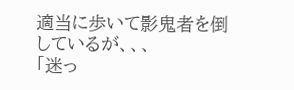適当に歩いて影鬼者を倒しているが、、、
「迷っ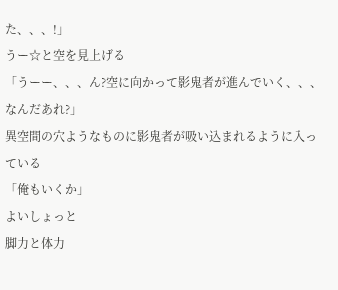た、、、!」
うー☆と空を見上げる
「うーー、、、ん?空に向かって影鬼者が進んでいく、、、なんだあれ?」
異空間の穴ようなものに影鬼者が吸い込まれるように入っている
「俺もいくか」
よいしょっと
脚力と体力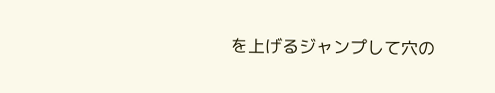を上げるジャンプして穴の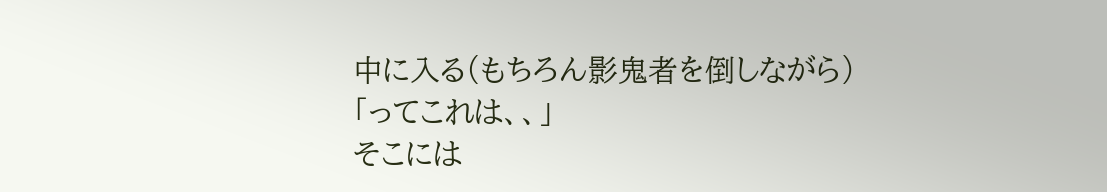中に入る(もちろん影鬼者を倒しながら)
「ってこれは、、」
そこには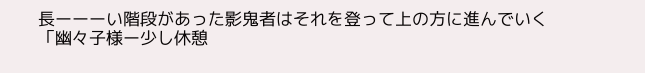長ーーーい階段があった影鬼者はそれを登って上の方に進んでいく
「幽々子様ー少し休憩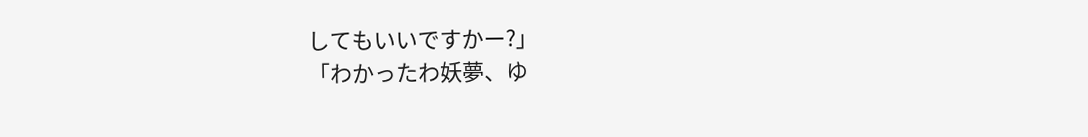してもいいですかー?」
「わかったわ妖夢、ゆ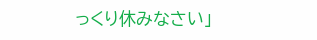っくり休みなさい」